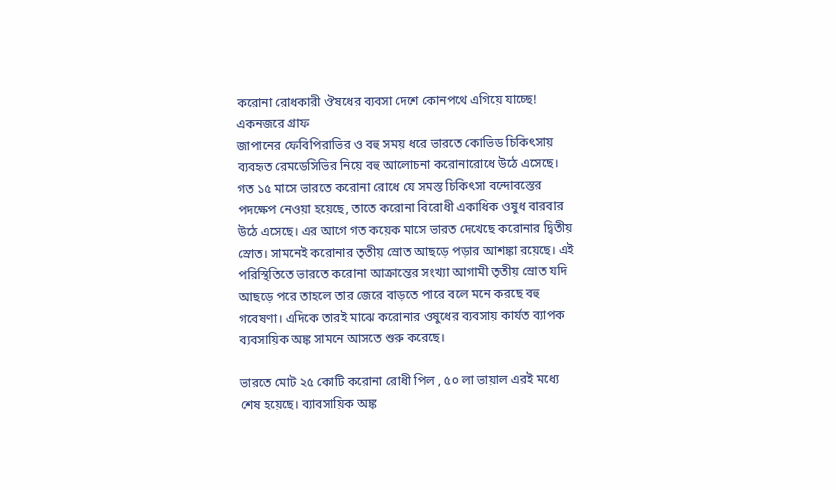করোনা রোধকারী ঔষধের ব্যবসা দেশে কোনপথে এগিয়ে যাচ্ছে! একনজরে গ্রাফ
জাপানের ফেবিপিরাভির ও বহু সময় ধরে ভারতে কোভিড চিকিৎসায় ব্যবহৃত রেমডেসিভির নিয়ে বহু আলোচনা করোনারোধে উঠে এসেছে। গত ১৫ মাসে ভারতে করোনা রোধে যে সমস্ত চিকিৎসা বন্দোবস্তের পদক্ষেপ নেওয়া হয়েছে, তাতে করোনা বিরোধী একাধিক ওষুধ বারবার উঠে এসেছে। এর আগে গত কয়েক মাসে ভারত দেখেছে করোনার দ্বিতীয় স্রোত। সামনেই করোনার তৃতীয় স্রোত আছড়ে পড়ার আশঙ্কা রয়েছে। এই পরিস্থিতিতে ভারতে করোনা আক্রান্তের সংখ্যা আগামী তৃতীয় স্রোত যদি আছড়ে পরে তাহলে তার জেরে বাড়তে পারে বলে মনে করছে বহু গবেষণা। এদিকে তারই মাঝে করোনার ওষুধের ব্যবসায় কার্যত ব্যাপক ব্যবসায়িক অঙ্ক সামনে আসতে শুরু করেছে।

ভারতে মোট ২৫ কোটি করোনা রোধী পিল , ৫০ লা ভায়াল এরই মধ্যে শেষ হয়েছে। ব্যাবসায়িক অঙ্ক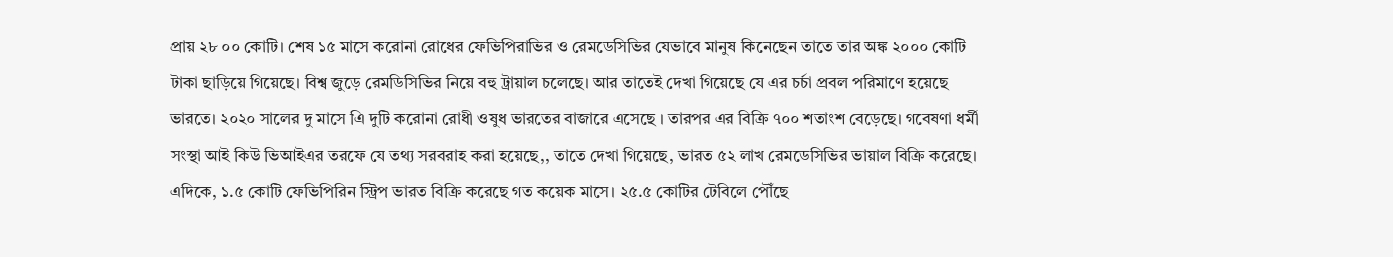প্রায় ২৮ ০০ কোটি। শেষ ১৫ মাসে করোনা রোধের ফেভিপিরাভির ও রেমডেসিভির যেভাবে মানুষ কিনেছেন তাতে তার অঙ্ক ২০০০ কোটি টাকা ছাড়িয়ে গিয়েছে। বিশ্ব জুড়ে রেমডিসিভির নিয়ে বহু ট্রায়াল চলেছে। আর তাতেই দেখা গিয়েছে যে এর চর্চা প্রবল পরিমাণে হয়েছে ভারতে। ২০২০ সালের দু মাসে এি দুটি করোনা রোধী ওষুধ ভারতের বাজারে এসেছে । তারপর এর বিক্রি ৭০০ শতাংশ বেড়েছে। গবেষণা ধর্মী সংস্থা আই কিউ ভিআইএর তরফে যে তথ্য সরবরাহ করা হয়েছে,, তাতে দেখা গিয়েছে, ভারত ৫২ লাখ রেমডেসিভির ভায়াল বিক্রি করেছে। এদিকে, ১.৫ কোটি ফেভিপিরিন স্ট্রিপ ভারত বিক্রি করেছে গত কয়েক মাসে। ২৫.৫ কোটির টেবিলে পৌঁছে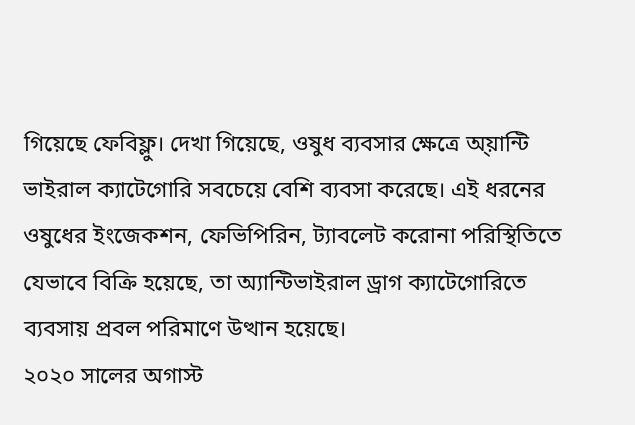গিয়েছে ফেবিফ্লু। দেখা গিয়েছে, ওষুধ ব্যবসার ক্ষেত্রে অ্য়ান্টি ভাইরাল ক্যাটেগোরি সবচেয়ে বেশি ব্যবসা করেছে। এই ধরনের ওষুধের ইংজেকশন, ফেভিপিরিন, ট্যাবলেট করোনা পরিস্থিতিতে যেভাবে বিক্রি হয়েছে, তা অ্যান্টিভাইরাল ড্রাগ ক্যাটেগোরিতে ব্যবসায় প্রবল পরিমাণে উত্থান হয়েছে।
২০২০ সালের অগাস্ট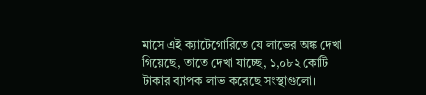মাসে এই ক্যাটেগোরিতে যে লাভের অঙ্ক দেখা গিয়েছে, তাতে দেখা যাচ্ছে, ১,০৮২ কোটি টাকার ব্যাপক লাভ করেছে সংস্থাগুলো।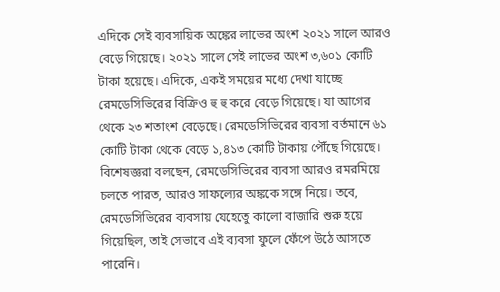এদিকে সেই ব্যবসায়িক অঙ্কের লাভের অংশ ২০২১ সালে আরও বেড়ে গিয়েছে। ২০২১ সালে সেই লাভের অংশ ৩,৬০১ কোটি টাকা হয়েছে। এদিকে, একই সময়ের মধ্যে দেখা যাচ্ছে রেমডেসিভিরের বিক্রিও হু হু করে বেড়ে গিয়েছে। যা আগের থেকে ২৩ শতাংশ বেড়েছে। রেমডেসিভিরের ব্যবসা বর্তমানে ৬১ কোটি টাকা থেকে বেড়ে ১,৪১৩ কোটি টাকায় পৌঁছে গিয়েছে। বিশেষজ্ঞরা বলছেন, রেমডেসিভিরের ব্যবসা আরও রমরমিয়ে চলতে পারত, আরও সাফল্যের অঙ্ককে সঙ্গে নিয়ে। তবে, রেমডেসিভিরের ব্যবসায় যেহেতেু কালো বাজারি শুরু হয়ে গিয়েছিল, তাই সেভাবে এই ব্যবসা ফুলে ফেঁপে উঠে আসতে পারেনি।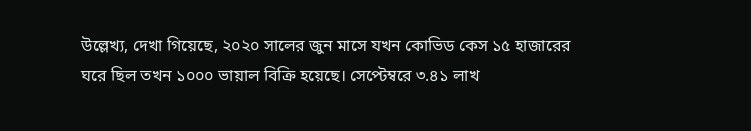উল্লেখ্য, দেখা গিয়েছে, ২০২০ সালের জুন মাসে যখন কোভিড কেস ১৫ হাজারের ঘরে ছিল তখন ১০০০ ভায়াল বিক্রি হয়েছে। সেপ্টেম্বরে ৩.৪১ লাখ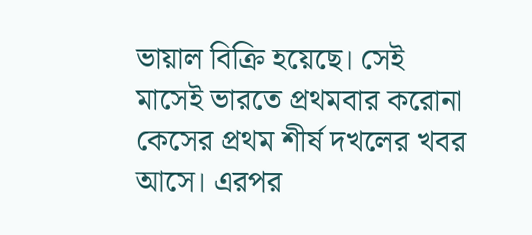ভায়াল বিক্রি হয়েছে। সেই মাসেই ভারতে প্রথমবার করোনা কেসের প্রথম শীর্ষ দখলের খবর আসে। এরপর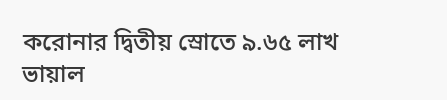করোনার দ্বিতীয় স্রোতে ৯.৬৫ লাখ ভায়াল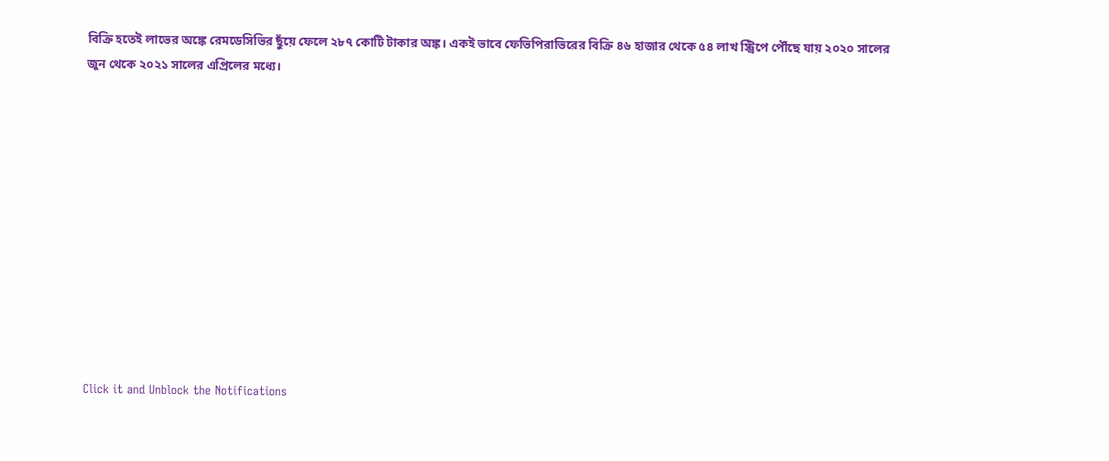বিক্রি হতেই লাভের অঙ্কে রেমডেসিভির ছুঁয়ে ফেলে ২৮৭ কোটি টাকার অঙ্ক। একই ভাবে ফেভিপিরাভিরের বিক্রি ৪৬ হাজার থেকে ৫৪ লাখ স্ট্রিপে পৌঁছে যায় ২০২০ সালের জুন থেকে ২০২১ সালের এপ্রিলের মধ্যে।












Click it and Unblock the Notifications